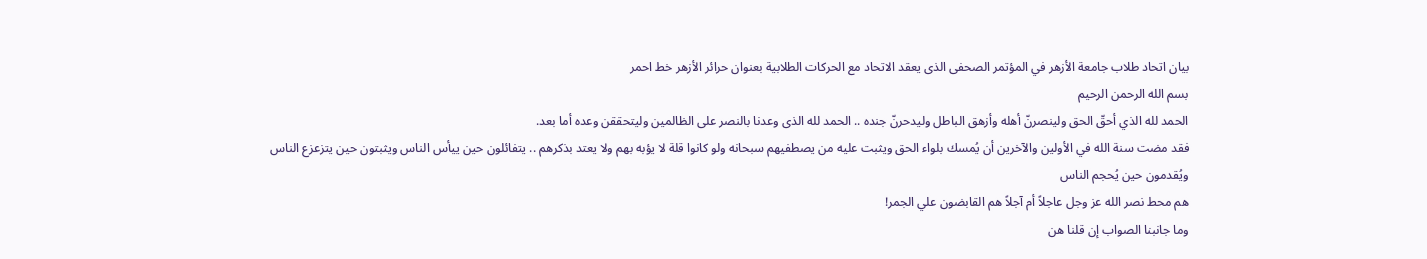بيان اتحاد طلاب جامعة الأزهر في المؤتمر الصحفى الذى يعقد الاتحاد مع الحركات الطلابية بعنوان حرائر الأزهر خط احمر
بسم الله الرحمن الرحيم
الحمد لله الذي أحقّ الحق ولينصرنّ أهله وأزهق الباطل وليدحرنّ جنده .. الحمد لله الذى وعدنا بالنصر على الظالمين وليتحققن وعده أما بعد.
فقد مضت سنة الله في الأولين والآخرين أن يُمسك بلواء الحق ويثبت عليه من يصطفيهم سبحانه ولو كانوا قلة لا يؤبه بهم ولا يعتد بذكرهم .. يتفائلون حين ييأس الناس ويثبتون حين يتزعزع الناس ويُقدمون حين يُحجم الناس
هم محط نصر الله عز وجل عاجلاً أم آجلاً هم القابضون علي الجمر!
وما جانبنا الصواب إن قلنا هن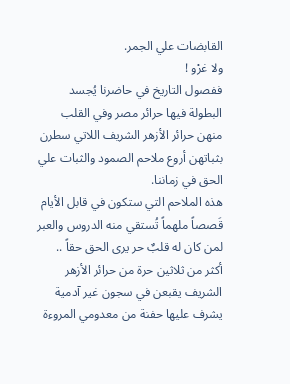القابضات علي الجمر.
ولا غرْو !
ففصول التاريخ في حاضرنا يُجسد البطولة فيها حرائر مصر وفي القلب منهن حرائر الأزهر الشريف اللاتي سطرن بثباتهن أروع ملاحم الصمود والثبات علي الحق في زماننا.
هذه الملاحم التي ستكون في قابل الأيام قَصصاً ملهماً تُستقي منه الدروس والعبر لمن كان له قلبٌ حر يرى الحق حقاً ..
أكثر من ثلاثين حرة من حرائر الأزهر الشريف يقبعن في سجون غير آدمية يشرف عليها حفنة من معدومي المروءة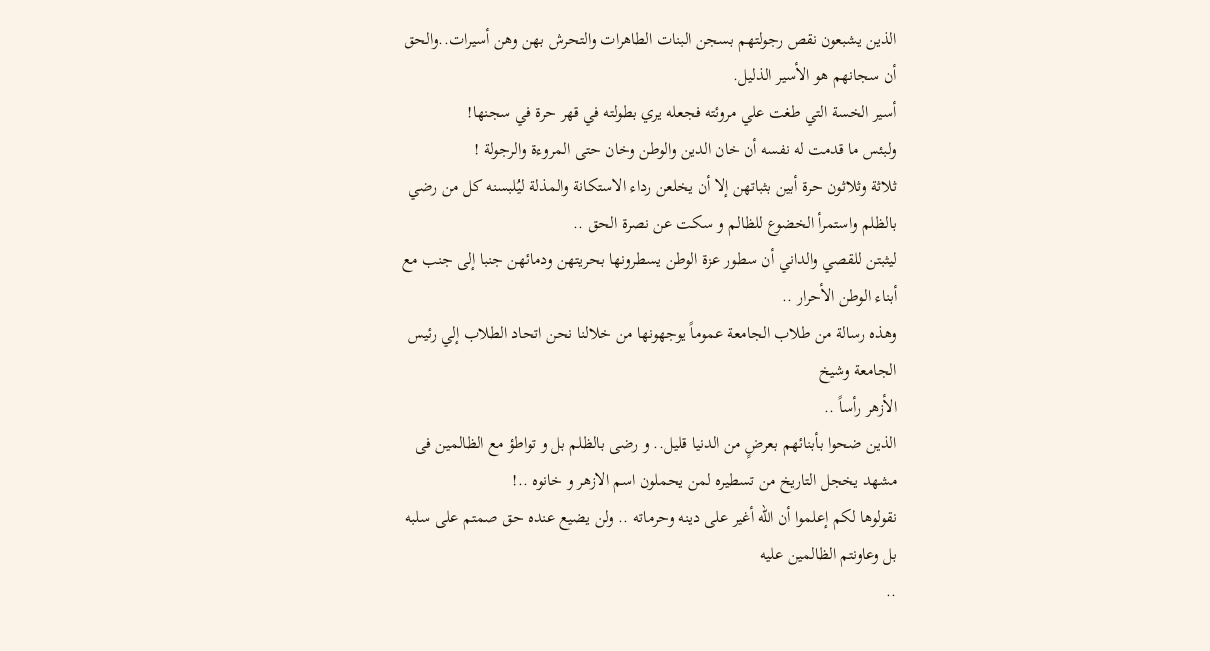الذين يشبعون نقص رجولتهم بسجن البنات الطاهرات والتحرش بهن وهن أسيرات..والحق أن سجانهم هو الأسير الذليل.
أسير الخسة التي طغت علي مروئته فجعله يري بطولته في قهر حرة في سجنها!
ولبئس ما قدمت له نفسه أن خان الدين والوطن وخان حتى المروءة والرجولة !
ثلاثة وثلاثون حرة أبين بثباتهن إلا أن يخلعن رداء الاستكانة والمذلة ليُلبسنه كل من رضي بالظلم واستمرأ الخضوع للظالم و سكت عن نصرة الحق ..
ليثبتن للقصي والداني أن سطور عزة الوطن يسطرونها بحريتهن ودمائهن جنبا إلى جنب مع أبناء الوطن الأحرار ..
وهذه رسالة من طلاب الجامعة عموماً يوجهونها من خلالنا نحن اتحاد الطلاب إلي رئيس الجامعة وشيخ
الأزهر رأساً ..
الذين ضحوا بأبنائهم بعرضٍ من الدنيا قليل.. و رضى بالظلم بل و تواطؤ مع الظالمين فى مشهد يخجل التاريخ من تسطيره لمن يحملون اسم الازهر و خانوه ..!
نقولوها لكم إعلموا أن الله أغير على دينه وحرماته .. ولن يضيع عنده حق صمتم على سلبه بل وعاونتم الظالمين عليه
..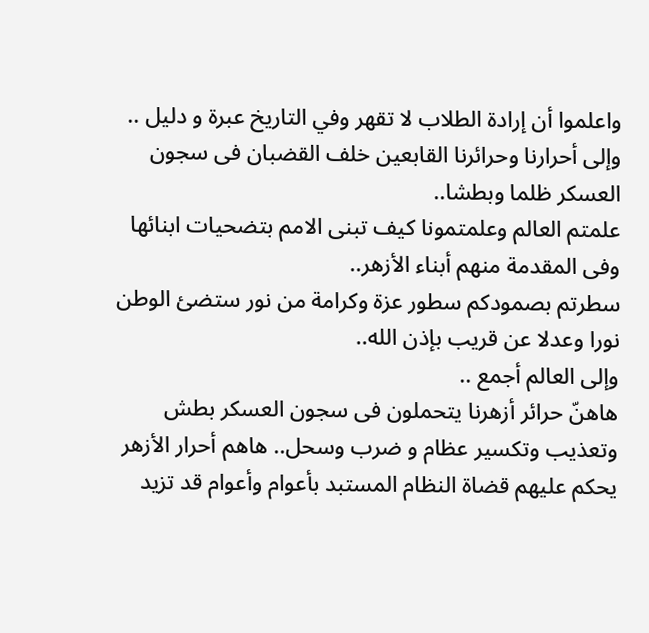واعلموا أن إرادة الطلاب لا تقهر وفي التاريخ عبرة و دليل ..
وإلى أحرارنا وحرائرنا القابعين خلف القضبان فى سجون العسكر ظلما وبطشا..
علمتم العالم وعلمتمونا كيف تبنى الامم بتضحيات ابنائها وفى المقدمة منهم أبناء الأزهر..
سطرتم بصمودكم سطور عزة وكرامة من نور ستضئ الوطن نورا وعدلا عن قريب بإذن الله..
وإلى العالم أجمع ..
هاهنّ حرائر أزهرنا يتحملون فى سجون العسكر بطش وتعذيب وتكسير عظام و ضرب وسحل.. هاهم أحرار الأزهر يحكم عليهم قضاة النظام المستبد بأعوام وأعوام قد تزيد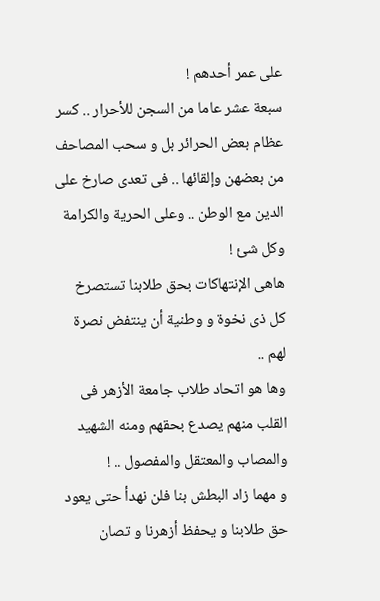على عمر أحدهم !
سبعة عشر عاما من السجن للأحرار .. كسر عظام بعض الحرائر بل و سحب المصاحف من بعضهن وإلقائها .. فى تعدى صارخ على الدين مع الوطن .. وعلى الحرية والكرامة وكل شئ !
هاهى الإنتهاكات بحق طلابنا تستصرخ كل ذى نخوة و وطنية أن ينتفض نصرة لهم ..
وها هو اتحاد طلاب جامعة الأزهر فى القلب منهم يصدع بحقهم ومنه الشهيد والمصاب والمعتقل والمفصول .. !
و مهما زاد البطش بنا فلن نهدأ حتى يعود حق طلابنا و يحفظ أزهرنا و تصان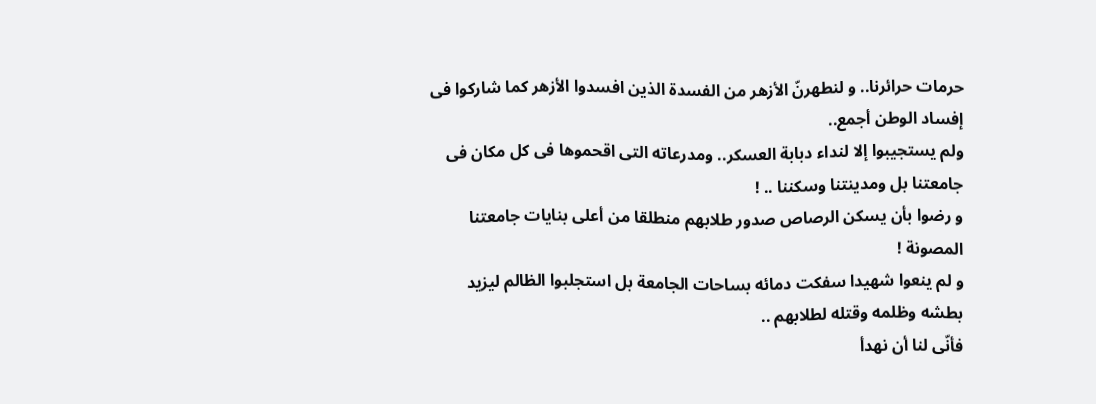حرمات حرائرنا.. و لنطهرنّ الأزهر من الفسدة الذين افسدوا الأزهر كما شاركوا فى إفساد الوطن أجمع..
ولم يستجيبوا إلا لنداء دبابة العسكر.. ومدرعاته التى اقحموها فى كل مكان فى جامعتنا بل ومدينتنا وسكننا .. !
و رضوا بأن يسكن الرصاص صدور طلابهم منطلقا من أعلى بنايات جامعتنا المصونة !
و لم ينعوا شهيدا سفكت دمائه بساحات الجامعة بل استجلبوا الظالم ليزيد بطشه وظلمه وقتله لطلابهم ..
فأنّى لنا أن نهدأ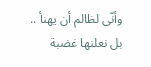وأنّى لظالم أن يهنأ ..
بل نعلنها غضبة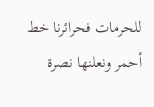للحرمات فحرائرنا خط أحمر ونعلنها نصرة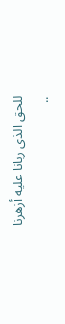للحق الذى ربانا عليه أزهرنا ..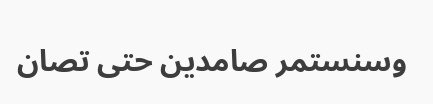وسنستمر صامدين حتى تصان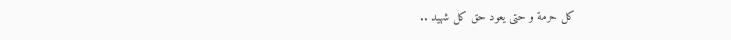كل حرمة و حتى يعود حق كل شهيد ..